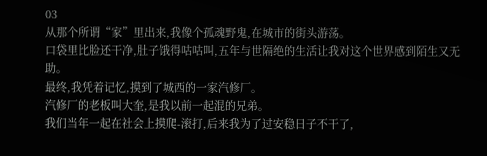03
从那个所谓“家”里出来,我像个孤魂野鬼,在城市的街头游荡。
口袋里比脸还干净,肚子饿得咕咕叫,五年与世隔绝的生活让我对这个世界感到陌生又无助。
最终,我凭着记忆,摸到了城西的一家汽修厂。
汽修厂的老板叫大奎,是我以前一起混的兄弟。
我们当年一起在社会上摸爬-滚打,后来我为了过安稳日子不干了,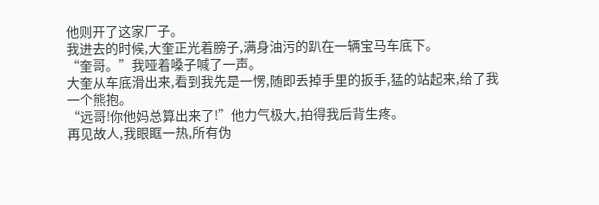他则开了这家厂子。
我进去的时候,大奎正光着膀子,满身油污的趴在一辆宝马车底下。
“奎哥。”我哑着嗓子喊了一声。
大奎从车底滑出来,看到我先是一愣,随即丢掉手里的扳手,猛的站起来,给了我一个熊抱。
“远哥!你他妈总算出来了!”他力气极大,拍得我后背生疼。
再见故人,我眼眶一热,所有伪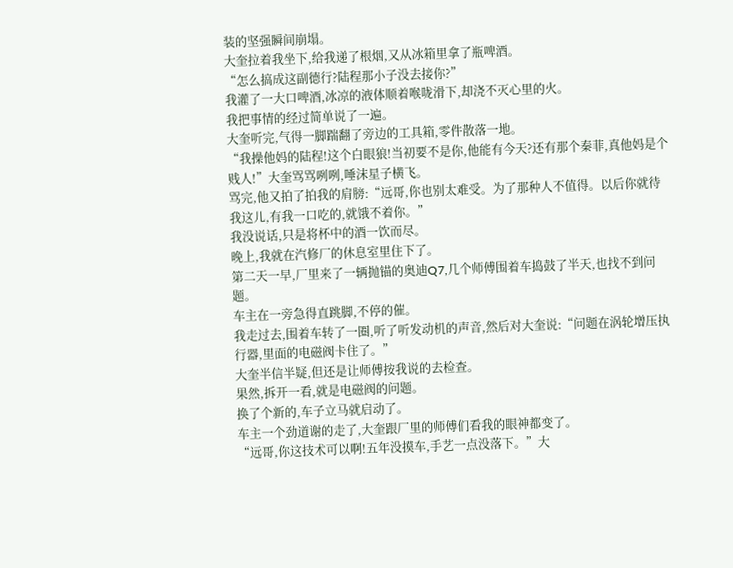装的坚强瞬间崩塌。
大奎拉着我坐下,给我递了根烟,又从冰箱里拿了瓶啤酒。
“怎么搞成这副德行?陆程那小子没去接你?”
我灌了一大口啤酒,冰凉的液体顺着喉咙滑下,却浇不灭心里的火。
我把事情的经过简单说了一遍。
大奎听完,气得一脚踹翻了旁边的工具箱,零件散落一地。
“我操他妈的陆程!这个白眼狼!当初要不是你,他能有今天?还有那个秦菲,真他妈是个贱人!”大奎骂骂咧咧,唾沫星子横飞。
骂完,他又拍了拍我的肩膀:“远哥,你也别太难受。为了那种人不值得。以后你就待我这儿,有我一口吃的,就饿不着你。”
我没说话,只是将杯中的酒一饮而尽。
晚上,我就在汽修厂的休息室里住下了。
第二天一早,厂里来了一辆抛锚的奥迪Q7,几个师傅围着车捣鼓了半天,也找不到问题。
车主在一旁急得直跳脚,不停的催。
我走过去,围着车转了一圈,听了听发动机的声音,然后对大奎说:“问题在涡轮增压执行器,里面的电磁阀卡住了。”
大奎半信半疑,但还是让师傅按我说的去检查。
果然,拆开一看,就是电磁阀的问题。
换了个新的,车子立马就启动了。
车主一个劲道谢的走了,大奎跟厂里的师傅们看我的眼神都变了。
“远哥,你这技术可以啊!五年没摸车,手艺一点没落下。”大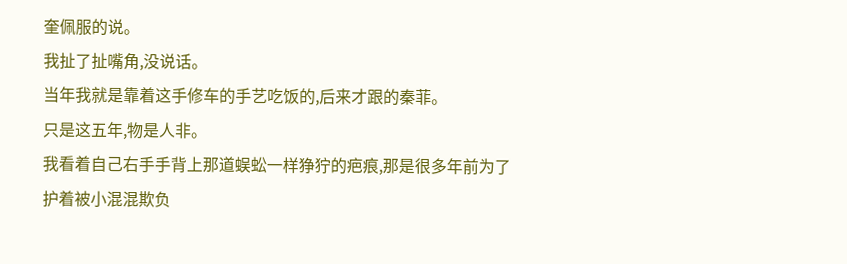奎佩服的说。
我扯了扯嘴角,没说话。
当年我就是靠着这手修车的手艺吃饭的,后来才跟的秦菲。
只是这五年,物是人非。
我看着自己右手手背上那道蜈蚣一样狰狞的疤痕,那是很多年前为了护着被小混混欺负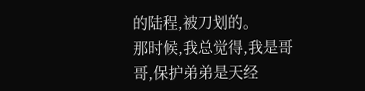的陆程,被刀划的。
那时候,我总觉得,我是哥哥,保护弟弟是天经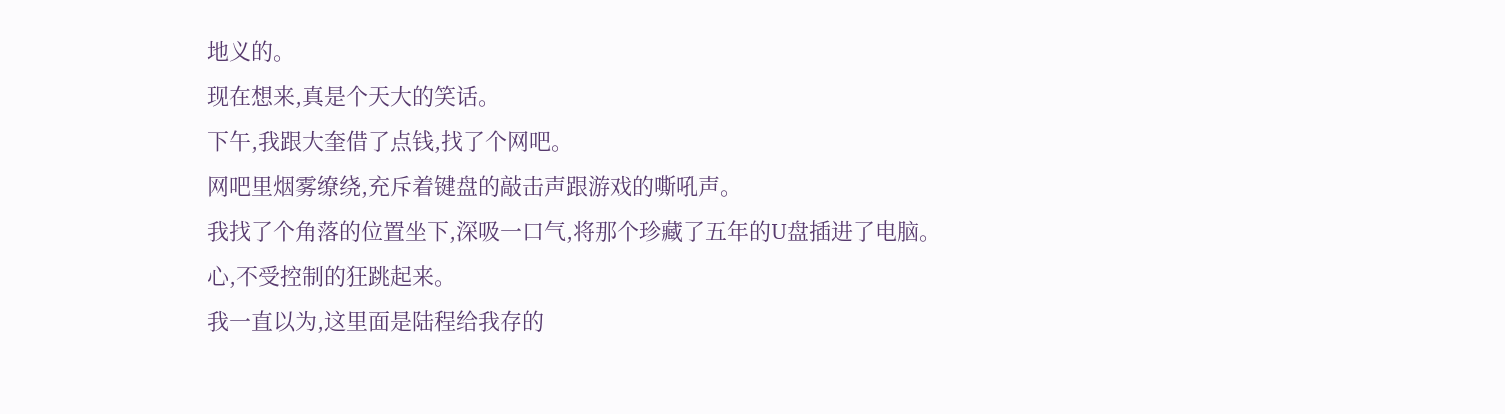地义的。
现在想来,真是个天大的笑话。
下午,我跟大奎借了点钱,找了个网吧。
网吧里烟雾缭绕,充斥着键盘的敲击声跟游戏的嘶吼声。
我找了个角落的位置坐下,深吸一口气,将那个珍藏了五年的U盘插进了电脑。
心,不受控制的狂跳起来。
我一直以为,这里面是陆程给我存的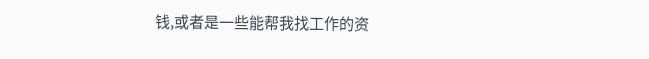钱,或者是一些能帮我找工作的资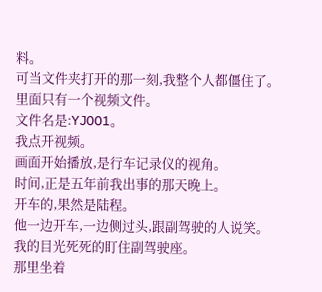料。
可当文件夹打开的那一刻,我整个人都僵住了。
里面只有一个视频文件。
文件名是:YJ001。
我点开视频。
画面开始播放,是行车记录仪的视角。
时间,正是五年前我出事的那天晚上。
开车的,果然是陆程。
他一边开车,一边侧过头,跟副驾驶的人说笑。
我的目光死死的盯住副驾驶座。
那里坐着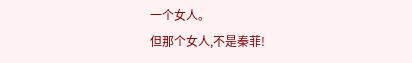一个女人。
但那个女人,不是秦菲!